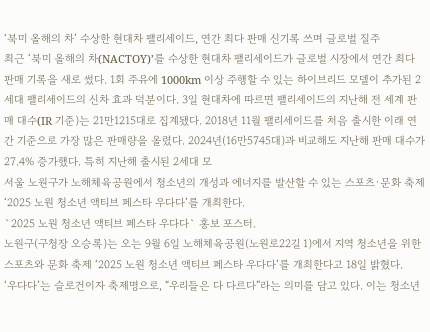‘북미 올해의 차’ 수상한 현대차 팰리세이드, 연간 최다 판매 신기록 쓰며 글로벌 질주
최근 ‘북미 올해의 차(NACTOY)’를 수상한 현대차 팰리세이드가 글로벌 시장에서 연간 최다 판매 기록을 새로 썼다. 1회 주유에 1000km 이상 주행할 수 있는 하이브리드 모델이 추가된 2세대 팰리세이드의 신차 효과 덕분이다. 3일 현대차에 따르면 팰리세이드의 지난해 전 세계 판매 대수(IR 기준)는 21만1215대로 집계됐다. 2018년 11월 팰리세이드를 처음 출시한 이래 연간 기준으로 가장 많은 판매량을 올렸다. 2024년(16만5745대)과 비교해도 지난해 판매 대수가 27.4% 증가했다. 특히 지난해 출시된 2세대 모
서울 노원구가 노해체육공원에서 청소년의 개성과 에너지를 발산할 수 있는 스포츠·문화 축제 ‘2025 노원 청소년 액티브 페스타 우다다’를 개최한다.
`2025 노원 청소년 액티브 페스타 우다다` 홍보 포스터.
노원구(구청장 오승록)는 오는 9월 6일 노해체육공원(노원로22길 1)에서 지역 청소년을 위한 스포츠와 문화 축제 ‘2025 노원 청소년 액티브 페스타 우다다’를 개최한다고 18일 밝혔다.
‘우다다’는 슬로건이자 축제명으로, “우리들은 다 다르다”라는 의미를 담고 있다. 이는 청소년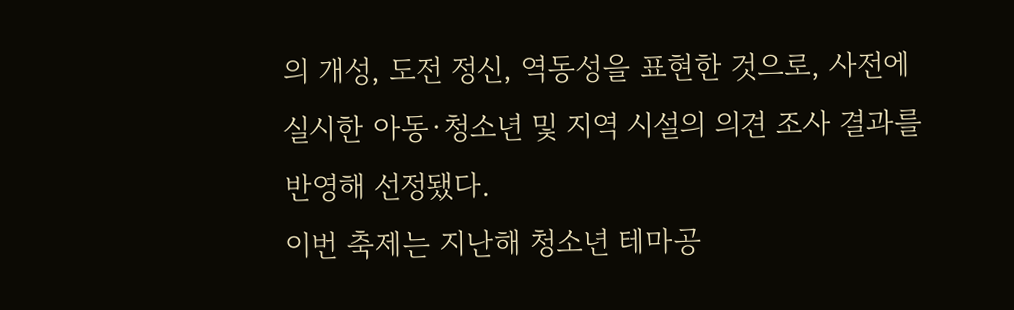의 개성, 도전 정신, 역동성을 표현한 것으로, 사전에 실시한 아동·청소년 및 지역 시설의 의견 조사 결과를 반영해 선정됐다.
이번 축제는 지난해 청소년 테마공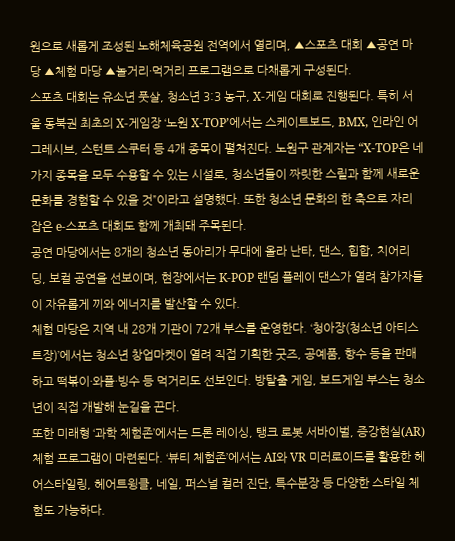원으로 새롭게 조성된 노해체육공원 전역에서 열리며, ▲스포츠 대회 ▲공연 마당 ▲체험 마당 ▲놀거리·먹거리 프로그램으로 다채롭게 구성된다.
스포츠 대회는 유소년 풋살, 청소년 3:3 농구, X-게임 대회로 진행된다. 특히 서울 동북권 최초의 X-게임장 ‘노원 X-TOP’에서는 스케이트보드, BMX, 인라인 어그레시브, 스턴트 스쿠터 등 4개 종목이 펼쳐진다. 노원구 관계자는 “X-TOP은 네 가지 종목을 모두 수용할 수 있는 시설로, 청소년들이 짜릿한 스릴과 함께 새로운 문화를 경험할 수 있을 것”이라고 설명했다. 또한 청소년 문화의 한 축으로 자리 잡은 e-스포츠 대회도 함께 개최돼 주목된다.
공연 마당에서는 8개의 청소년 동아리가 무대에 올라 난타, 댄스, 힙합, 치어리딩, 보컬 공연을 선보이며, 현장에서는 K-POP 랜덤 플레이 댄스가 열려 참가자들이 자유롭게 끼와 에너지를 발산할 수 있다.
체험 마당은 지역 내 28개 기관이 72개 부스를 운영한다. ‘청아장(청소년 아티스트장)’에서는 청소년 창업마켓이 열려 직접 기획한 굿즈, 공예품, 향수 등을 판매하고 떡볶이·와플·빙수 등 먹거리도 선보인다. 방탈출 게임, 보드게임 부스는 청소년이 직접 개발해 눈길을 끈다.
또한 미래형 ‘과학 체험존’에서는 드론 레이싱, 탱크 로봇 서바이벌, 증강현실(AR) 체험 프로그램이 마련된다. ‘뷰티 체험존’에서는 AI와 VR 미러로이드를 활용한 헤어스타일링, 헤어트윙클, 네일, 퍼스널 컬러 진단, 특수분장 등 다양한 스타일 체험도 가능하다.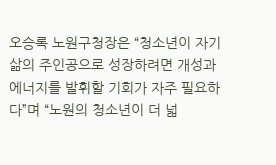오승록 노원구청장은 “청소년이 자기 삶의 주인공으로 성장하려면 개성과 에너지를 발휘할 기회가 자주 필요하다”며 “노원의 청소년이 더 넓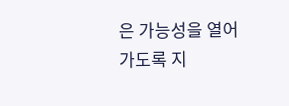은 가능성을 열어가도록 지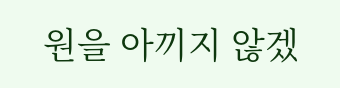원을 아끼지 않겠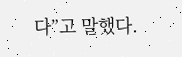다”고 말했다.